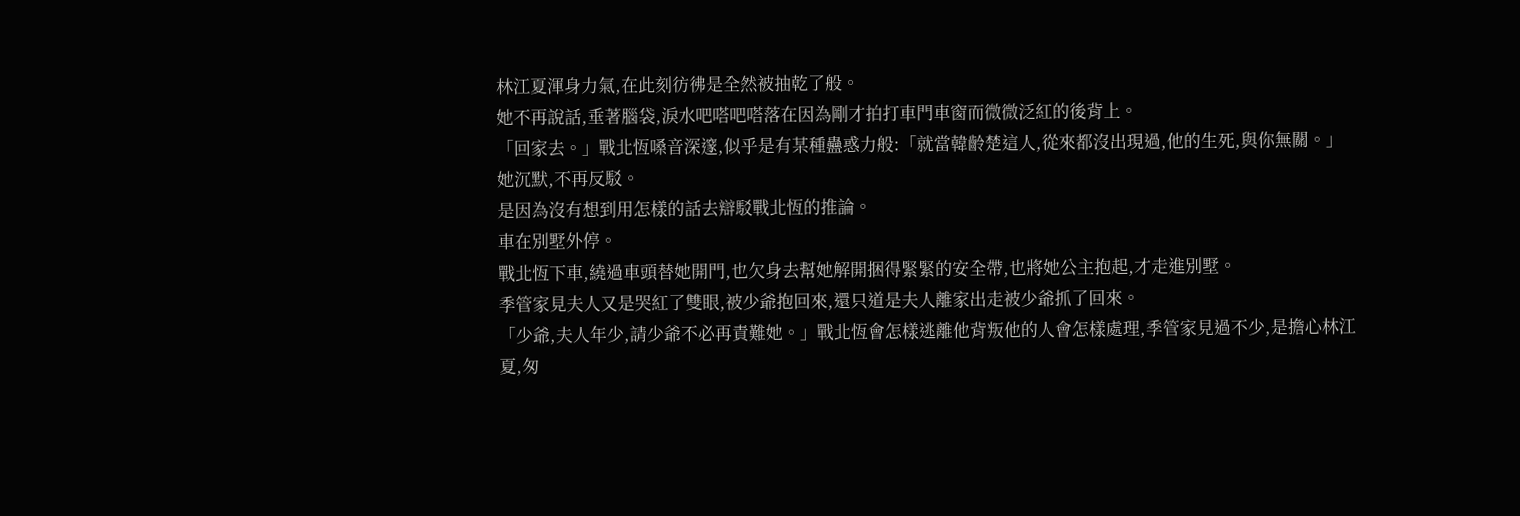林江夏渾身力氣,在此刻彷彿是全然被抽乾了般。
她不再說話,垂著腦袋,淚水吧嗒吧嗒落在因為剛才拍打車門車窗而微微泛紅的後背上。
「回家去。」戰北恆嗓音深邃,似乎是有某種蠱惑力般:「就當韓齡楚這人,從來都沒出現過,他的生死,與你無關。」
她沉默,不再反駁。
是因為沒有想到用怎樣的話去辯駁戰北恆的推論。
車在別墅外停。
戰北恆下車,繞過車頭替她開門,也欠身去幫她解開捆得緊緊的安全帶,也將她公主抱起,才走進別墅。
季管家見夫人又是哭紅了雙眼,被少爺抱回來,還只道是夫人離家出走被少爺抓了回來。
「少爺,夫人年少,請少爺不必再責難她。」戰北恆會怎樣逃離他背叛他的人會怎樣處理,季管家見過不少,是擔心林江夏,匆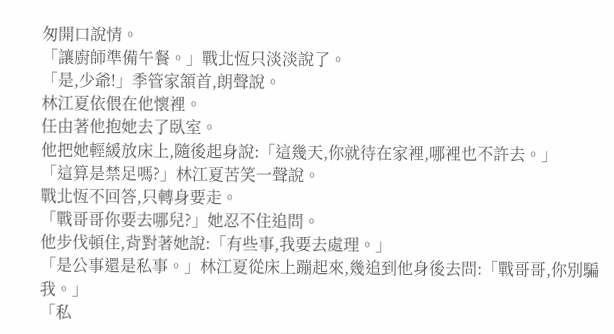匆開口說情。
「讓廚師準備午餐。」戰北恆只淡淡說了。
「是,少爺!」季管家頷首,朗聲說。
林江夏依偎在他懷裡。
任由著他抱她去了臥室。
他把她輕緩放床上,隨後起身說:「這幾天,你就待在家裡,哪裡也不許去。」
「這算是禁足嗎?」林江夏苦笑一聲說。
戰北恆不回答,只轉身要走。
「戰哥哥你要去哪兒?」她忍不住追問。
他步伐頓住,背對著她說:「有些事,我要去處理。」
「是公事還是私事。」林江夏從床上蹦起來,幾追到他身後去問:「戰哥哥,你別騙我。」
「私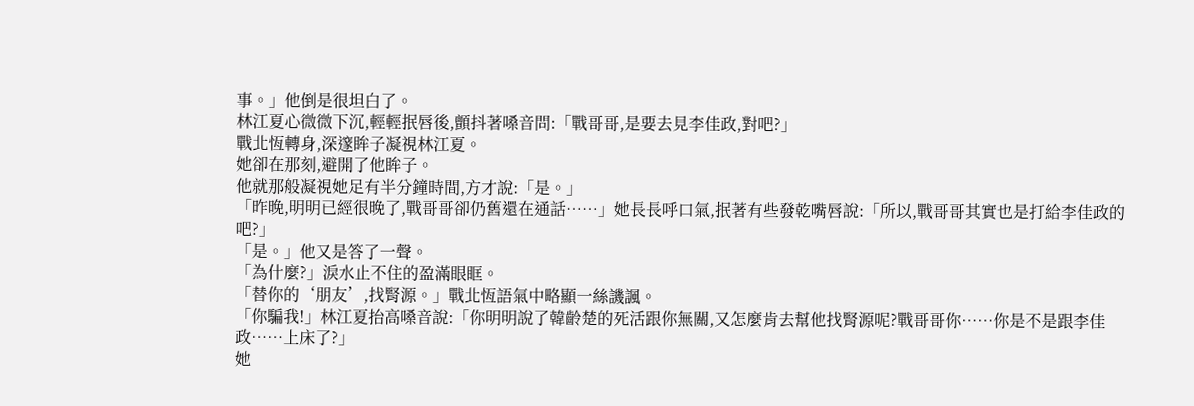事。」他倒是很坦白了。
林江夏心微微下沉,輕輕抿唇後,顫抖著嗓音問:「戰哥哥,是要去見李佳政,對吧?」
戰北恆轉身,深邃眸子凝視林江夏。
她卻在那刻,避開了他眸子。
他就那般凝視她足有半分鐘時間,方才說:「是。」
「昨晚,明明已經很晚了,戰哥哥卻仍舊還在通話……」她長長呼口氣,抿著有些發乾嘴唇說:「所以,戰哥哥其實也是打給李佳政的吧?」
「是。」他又是答了一聲。
「為什麼?」淚水止不住的盈滿眼眶。
「替你的‘朋友’,找腎源。」戰北恆語氣中略顯一絲譏諷。
「你騙我!」林江夏抬高嗓音說:「你明明說了韓齡楚的死活跟你無關,又怎麼肯去幫他找腎源呢?戰哥哥你……你是不是跟李佳政……上床了?」
她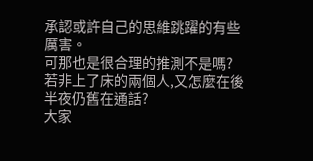承認或許自己的思維跳躍的有些厲害。
可那也是很合理的推測不是嗎?
若非上了床的兩個人,又怎麼在後半夜仍舊在通話?
大家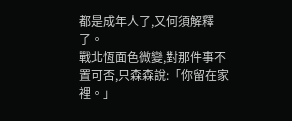都是成年人了,又何須解釋了。
戰北恆面色微變,對那件事不置可否,只森森說:「你留在家裡。」